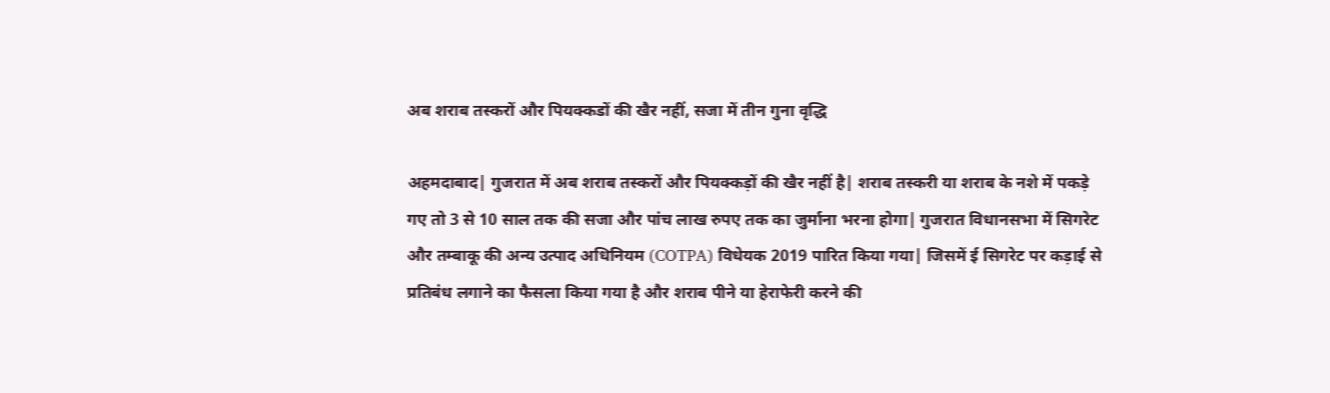अब शराब तस्करों और पियक्कडों की खैर नहीं, सजा में तीन गुना वृद्धि

अहमदाबाद| गुजरात में अब शराब तस्करों और पियक्कड़ों की खैर नहीं है| शराब तस्करी या शराब के नशे में पकड़े गए तो 3 से 10 साल तक की सजा और पांच लाख रुपए तक का जुर्माना भरना होगा| गुजरात विधानसभा में सिगरेट और तम्बाकू की अन्य उत्पाद अधिनियम (COTPA) विधेयक 2019 पारित किया गया| जिसमें ई सिगरेट पर कड़ाई से प्रतिबंध लगाने का फैसला किया गया है और शराब पीने या हेराफेरी करने की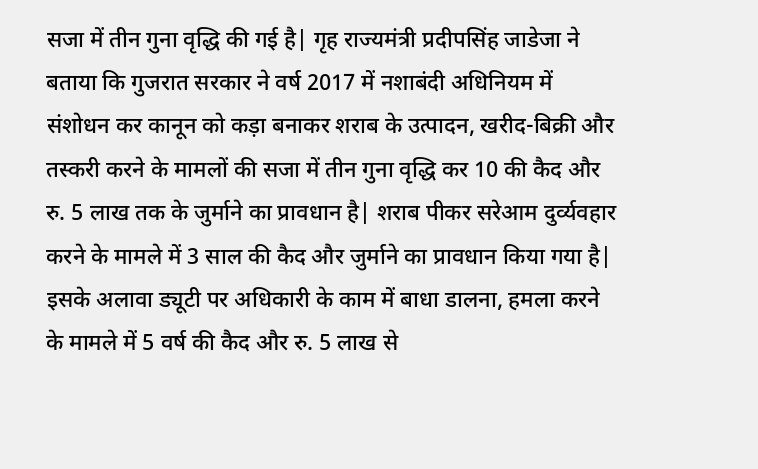सजा में तीन गुना वृद्धि की गई है| गृह राज्यमंत्री प्रदीपसिंह जाडेजा ने बताया कि गुजरात सरकार ने वर्ष 2017 में नशाबंदी अधिनियम में संशोधन कर कानून को कड़ा बनाकर शराब के उत्पादन, खरीद-बिक्री और तस्करी करने के मामलों की सजा में तीन गुना वृद्धि कर 10 की कैद और रु. 5 लाख तक के जुर्माने का प्रावधान है| शराब पीकर सरेआम दुर्व्यवहार करने के मामले में 3 साल की कैद और जुर्माने का प्रावधान किया गया है| इसके अलावा ड्यूटी पर अधिकारी के काम में बाधा डालना, हमला करने के मामले में 5 वर्ष की कैद और रु. 5 लाख से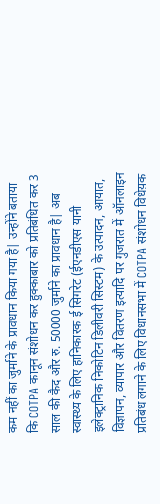कम नहीं का जुर्माने के प्रावधान किया गया है| उन्होंने बताया कि COTPA कानून संशोधन कर हुक्काबार को प्रतिबंधित कर 3 साल की कैद और रु. 50000 जुर्माने का प्रावधान है| अब स्वास्थ्य के लिए हानिकारक ई सिगरेट (ईएनडीएस यानी इलेक्ट्रानिक निकोटिन डिलीवरी सिस्टम) के उत्पादन, आयात, विज्ञापन, व्यापार और वितरण इत्यादि पर गुजरात में ऑनलाइन प्रतिबंध लगाने के लिए विधानसभा में COTPA संशोधन विधेय़क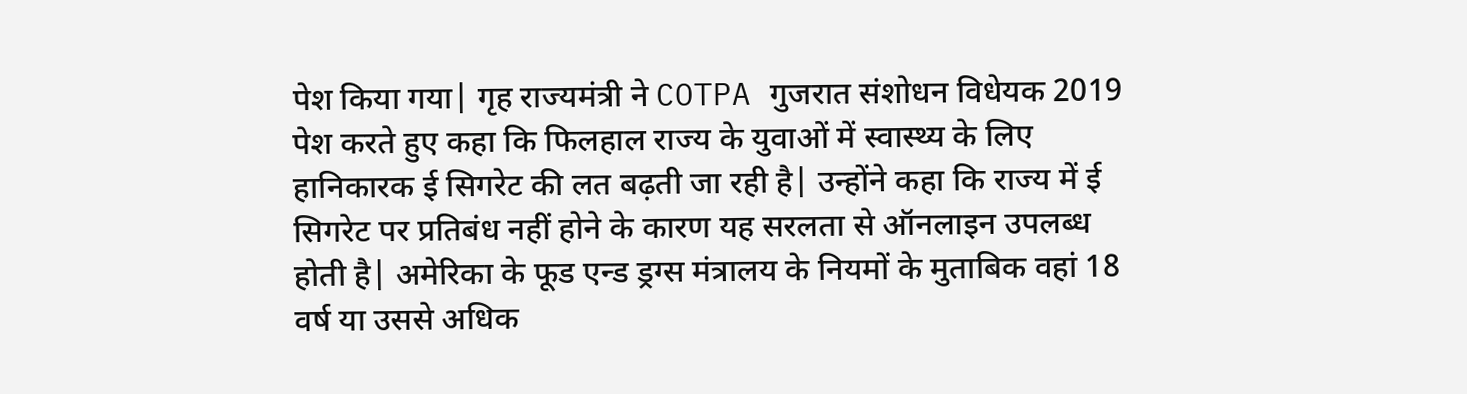पेश किया गया| गृह राज्यमंत्री ने COTPA गुजरात संशोधन विधेयक 2019 पेश करते हुए कहा कि फिलहाल राज्य के युवाओं में स्वास्थ्य के लिए हानिकारक ई सिगरेट की लत बढ़ती जा रही है| उन्होंने कहा कि राज्य में ई सिगरेट पर प्रतिबंध नहीं होने के कारण यह सरलता से ऑनलाइन उपलब्ध होती है| अमेरिका के फूड एन्ड ड्रग्स मंत्रालय के नियमों के मुताबिक वहां 18 वर्ष या उससे अधिक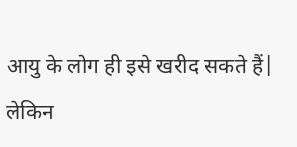आयु के लोग ही इसे खरीद सकते हैं| लेकिन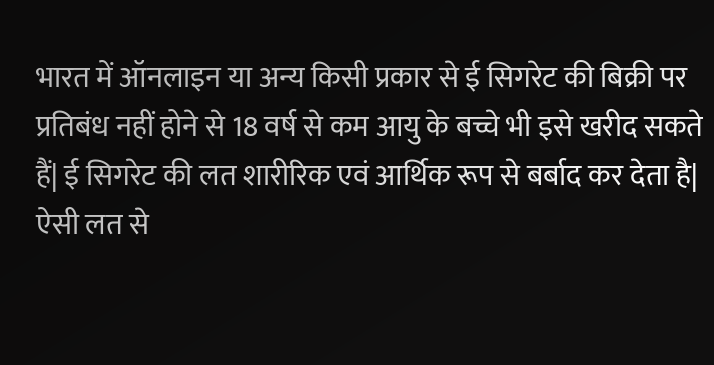भारत में ऑनलाइन या अन्य किसी प्रकार से ई सिगरेट की बिक्री पर प्रतिबंध नहीं होने से 18 वर्ष से कम आयु के बच्चे भी इसे खरीद सकते हैं| ई सिगरेट की लत शारीरिक एवं आर्थिक रूप से बर्बाद कर देता है| ऐसी लत से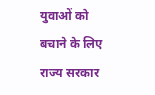युवाओं को बचाने के लिए राज्य सरकार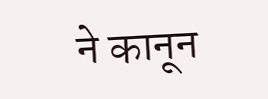ने कानून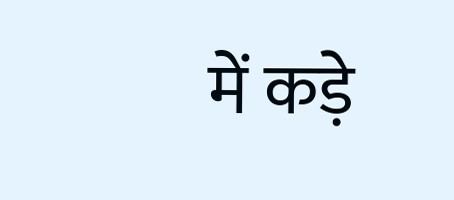में कड़े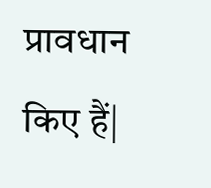प्रावधान किए हैं|